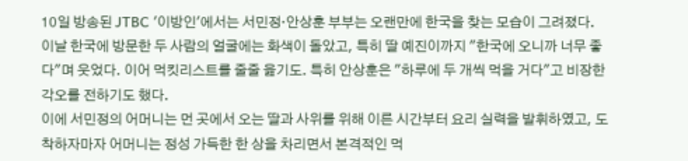10일 방송된 JTBC '이방인'에서는 서민정·안상훈 부부는 오랜만에 한국을 찾는 모습이 그려졌다.
이날 한국에 방문한 두 사람의 얼굴에는 화색이 돌았고, 특히 딸 예진이까지 "한국에 오니까 너무 좋다"며 웃었다. 이어 먹킷리스트를 줄줄 읊기도. 특히 안상훈은 "하루에 두 개씩 먹을 거다"고 비장한 각오를 전하기도 했다.
이에 서민정의 어머니는 먼 곳에서 오는 딸과 사위를 위해 이른 시간부터 요리 실력을 발휘하였고, 도착하자마자 어머니는 정성 가득한 한 상을 차리면서 본격적인 먹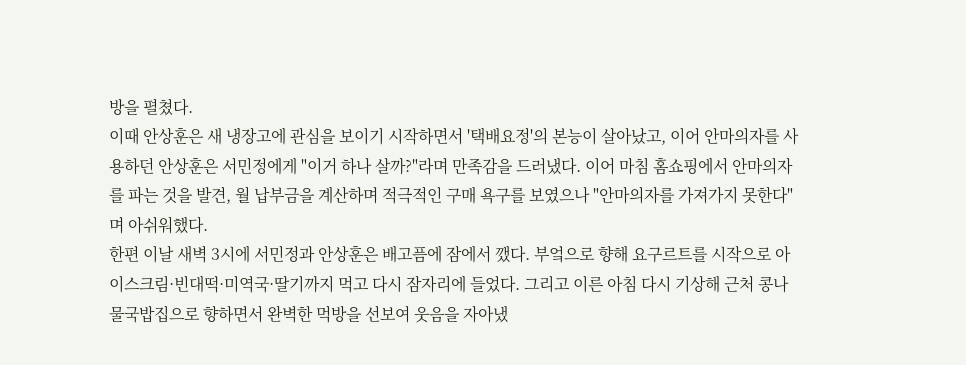방을 펼쳤다.
이때 안상훈은 새 냉장고에 관심을 보이기 시작하면서 '택배요정'의 본능이 살아났고, 이어 안마의자를 사용하던 안상훈은 서민정에게 "이거 하나 살까?"라며 만족감을 드러냈다. 이어 마침 홈쇼핑에서 안마의자를 파는 것을 발견, 월 납부금을 계산하며 적극적인 구매 욕구를 보였으나 "안마의자를 가져가지 못한다"며 아쉬워했다.
한편 이날 새벽 3시에 서민정과 안상훈은 배고픔에 잠에서 깼다. 부엌으로 향해 요구르트를 시작으로 아이스크림·빈대떡·미역국·딸기까지 먹고 다시 잠자리에 들었다. 그리고 이른 아침 다시 기상해 근처 콩나물국밥집으로 향하면서 완벽한 먹방을 선보여 웃음을 자아냈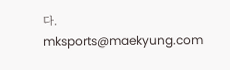다. mksports@maekyung.com